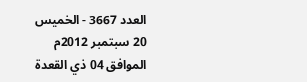العدد 3667 - الخميس 20 سبتمبر 2012م الموافق 04 ذي القعدة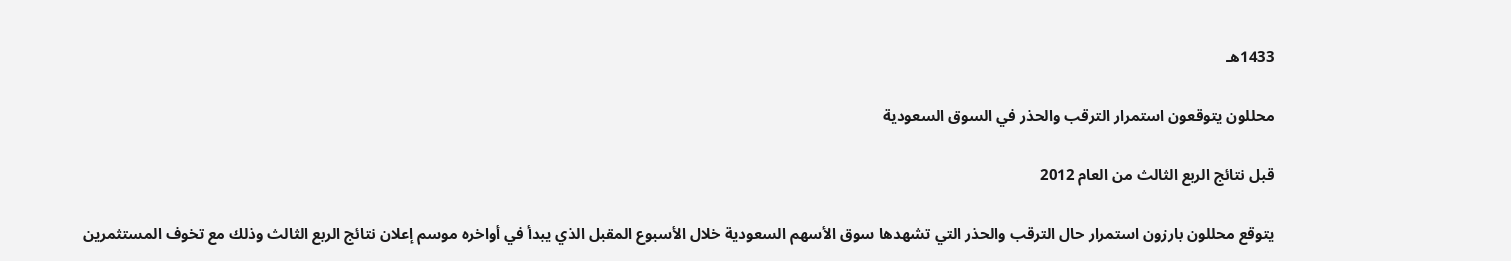1433هـ

محللون يتوقعون استمرار الترقب والحذر في السوق السعودية

قبل نتائج الربع الثالث من العام 2012

يتوقع محللون بارزون استمرار حال الترقب والحذر التي تشهدها سوق الأسهم السعودية خلال الأسبوع المقبل الذي يبدأ في أواخره موسم إعلان نتائج الربع الثالث وذلك مع تخوف المستثمرين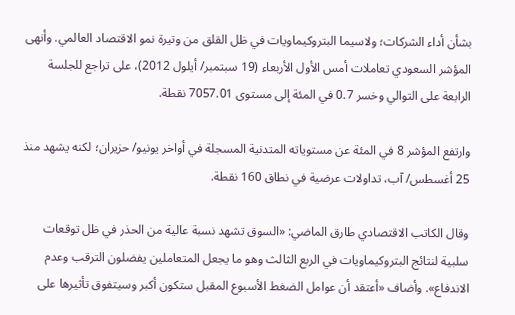بشأن أداء الشركات؛ ولاسيما البتروكيماويات في ظل القلق من وتيرة نمو الاقتصاد العالمي. وأنهى المؤشر السعودي تعاملات أمس الأول الأربعاء (19 سبتمبر/ أيلول 2012)، على تراجع للجلسة الرابعة على التوالي وخسر 0.7 في المئة إلى مستوى 7057.01 نقطة.

وارتفع المؤشر 8 في المئة عن مستوياته المتدنية المسجلة في أواخر يونيو/ حزيران؛ لكنه يشهد منذ 25 أغسطس/ آب، تداولات عرضية في نطاق 160 نقطة.

وقال الكاتب الاقتصادي طارق الماضي: «السوق تشهد نسبة عالية من الحذر في ظل توقعات سلبية لنتائج البتروكيماويات في الربع الثالث وهو ما يجعل المتعاملين يفضلون الترقب وعدم الاندفاع». وأضاف «أعتقد أن عوامل الضغط الأسبوع المقبل ستكون أكبر وسيتفوق تأثيرها على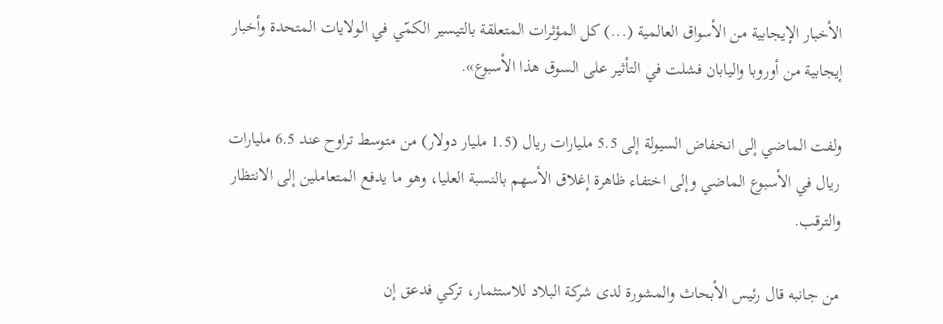الأخبار الإيجابية من الأسواق العالمية (...) كل المؤثرات المتعلقة بالتيسير الكمّي في الولايات المتحدة وأخبار إيجابية من أوروبا واليابان فشلت في التأثير على السوق هذا الأسبوع».

ولفت الماضي إلى انخفاض السيولة إلى 5.5 مليارات ريال (1.5 مليار دولار) من متوسط تراوح عند 6.5 مليارات ريال في الأسبوع الماضي وإلى اختفاء ظاهرة إغلاق الأسهم بالنسبة العليا، وهو ما يدفع المتعاملين إلى الانتظار والترقب.

من جانبه قال رئيس الأبحاث والمشورة لدى شركة البلاد للاستثمار، تركي فدعق إن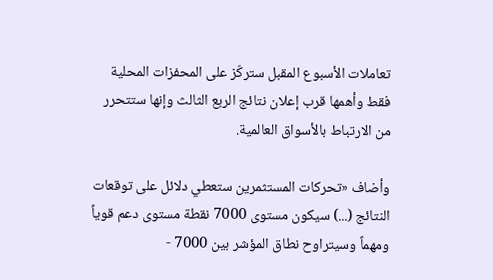تعاملات الأسبوع المقبل ستركّز على المحفزات المحلية فقط وأهمها قرب إعلان نتائج الربع الثالث وإنها ستتحرر من الارتباط بالأسواق العالمية.

وأضاف «تحركات المستثمرين ستعطي دلائل على توقعات النتائج (...) سيكون مستوى 7000 نقطة مستوى دعم قوياً ومهماً وسيتراوح نطاق المؤشر بين 7000 -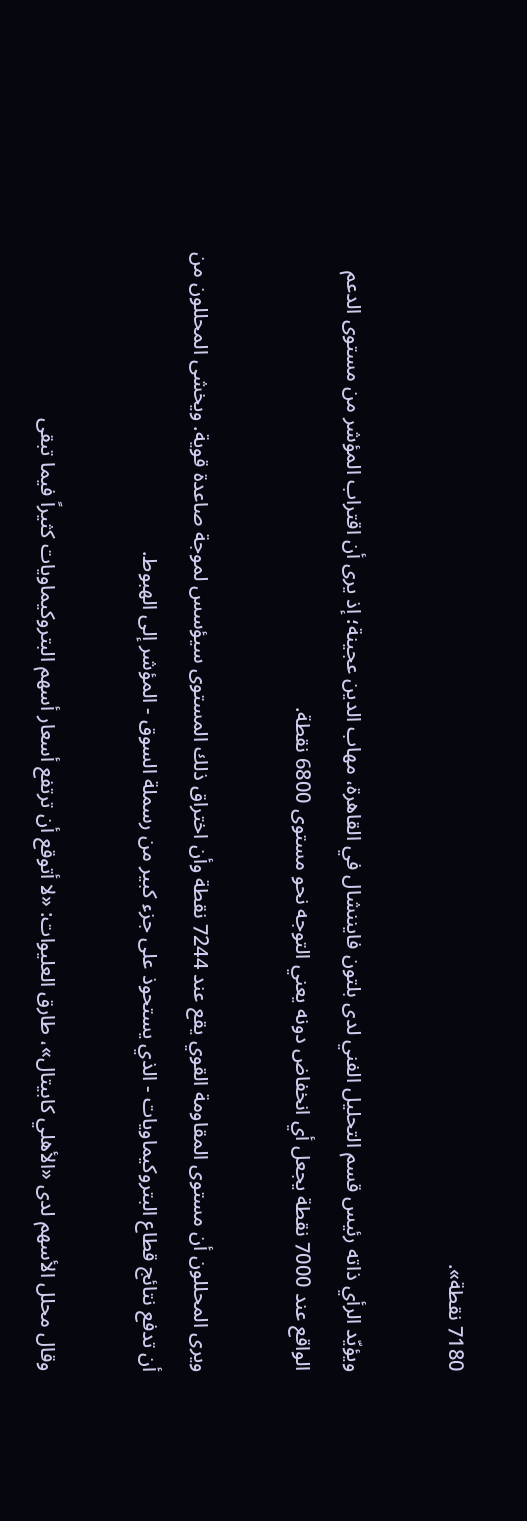7180 نقطة».

ويؤيّد الرأي ذاته رئيس قسم التحليل الفني لدى بلتون فايننشال في القاهرة، مهاب الدين عجينة؛ إذ يرى أن اقتراب المؤشر من مستوى الدعم الواقع عند 7000 نقطة يجعل أي انخفاض دونه يعني التوجه نحو مستوى 6800 نقطة.

ويرى المحللون أن مستوى المقاومة القوي يقع عند 7244 نقطة وأن اختراق ذلك المستوى سيؤسس لموجة صاعدة قوية. ويخشى المحللون من أن تدفع نتائج قطاع البتروكيماويات - الذي يستحوذ على جزء كبير من رسملة السوق - المؤشر إلى الهبوط.

وقال محلل الأسهم لدى «الأهلي كابيتال»، طارق العليوات: «لا أتوقع أن ترتفع أسعار أسهم البتروكيماويات كثيراً فيما تبقى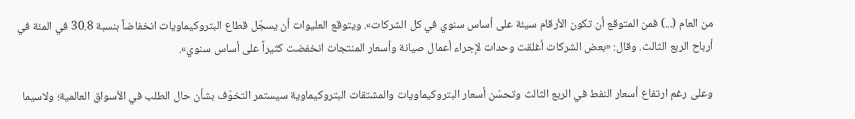من العام (...) فمن المتوقع أن تكون الأرقام سيئة على أساس سنوي في كل الشركات». ويتوقع العليوات أن يسجّل قطاع البتروكيماويات انخفاضاً بنسبة 30.8 في المئة في أرباح الربع الثالث. وقال: «بعض الشركات أغلقت وحدات لإجراء أعمال صيانة وأسعار المنتجات انخفضت كثيراً على أساس سنوي».

وعلى رغم ارتفاع أسعار النفط في الربع الثالث وتحسّن أسعار البتروكيماويات والمشتقات البتروكيماوية سيستمر التخوّف بشأن حال الطلب في الأسواق العالمية؛ ولاسيما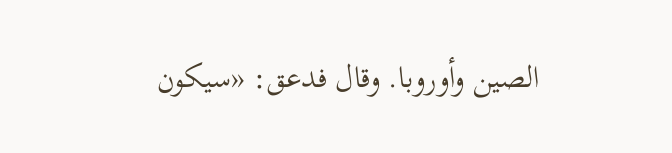الصين وأوروبا. وقال فدعق: «سيكون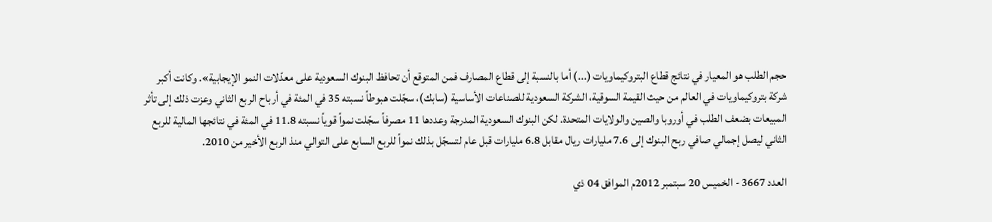حجم الطلب هو المعيار في نتائج قطاع البتروكيماويات (...) أما بالنسبة إلى قطاع المصارف فمن المتوقع أن تحافظ البنوك السعودية على معدّلات النمو الإيجابية». وكانت أكبر شركة بتروكيماويات في العالم من حيث القيمة السوقية، الشركة السعودية للصناعات الأساسية (سابك)، سجّلت هبوطاً نسبته 35 في المئة في أرباح الربع الثاني وعزت ذلك إلى تأثر المبيعات بضعف الطلب في أوروبا والصين والولايات المتحدة. لكن البنوك السعودية المدرجة وعددها 11 مصرفاً سجّلت نمواً قوياً نسبته 11.8 في المئة في نتائجها المالية للربع الثاني ليصل إجمالي صافي ربح البنوك إلى 7.6 مليارات ريال مقابل 6.8 مليارات قبل عام لتسجّل بذلك نمواً للربع السابع على التوالي منذ الربع الأخير من 2010.

العدد 3667 - الخميس 20 سبتمبر 2012م الموافق 04 ذي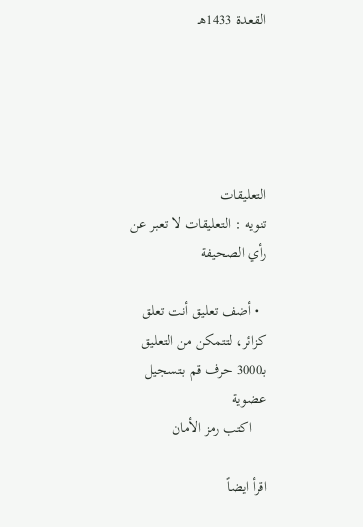القعدة 1433هـ





التعليقات
تنويه : التعليقات لا تعبر عن رأي الصحيفة

  • أضف تعليق أنت تعلق كزائر، لتتمكن من التعليق بـ3000 حرف قم بـتسجيل عضوية
    اكتب رمز الأمان

اقرأ ايضاً